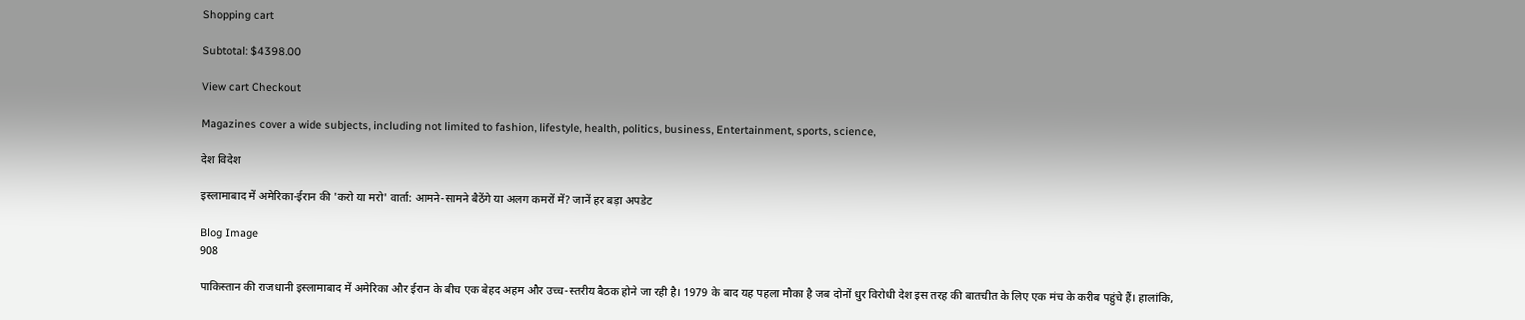Shopping cart

Subtotal: $4398.00

View cart Checkout

Magazines cover a wide subjects, including not limited to fashion, lifestyle, health, politics, business, Entertainment, sports, science,

देश विदेश

इस्लामाबाद में अमेरिका-ईरान की 'करो या मरो' वार्ता: आमने-सामने बैठेंगे या अलग कमरों में? जानें हर बड़ा अपडेट

Blog Image
908

पाकिस्तान की राजधानी इस्लामाबाद में अमेरिका और ईरान के बीच एक बेहद अहम और उच्च-स्तरीय बैठक होने जा रही है। 1979 के बाद यह पहला मौका है जब दोनों धुर विरोधी देश इस तरह की बातचीत के लिए एक मंच के करीब पहुंचे हैं। हालांकि,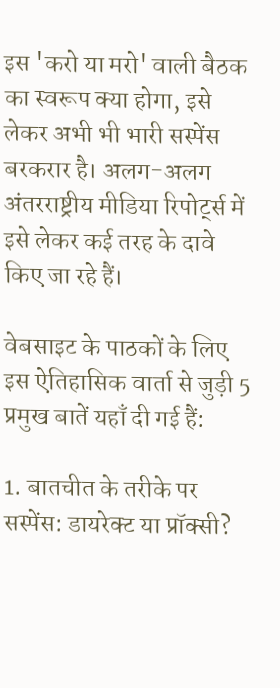इस 'करो या मरो' वाली बैठक का स्वरूप क्या होगा, इसे लेकर अभी भी भारी सस्पेंस बरकरार है। अलग-अलग अंतरराष्ट्रीय मीडिया रिपोर्ट्स में इसे लेकर कई तरह के दावे किए जा रहे हैं।

वेबसाइट के पाठकों के लिए इस ऐतिहासिक वार्ता से जुड़ी 5 प्रमुख बातें यहाँ दी गई हैं:

1. बातचीत के तरीके पर सस्पेंस: डायरेक्ट या प्रॉक्सी?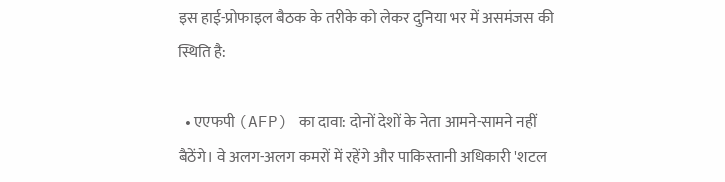इस हाई-प्रोफाइल बैठक के तरीके को लेकर दुनिया भर में असमंजस की स्थिति है:

  • एएफपी (AFP) का दावा: दोनों देशों के नेता आमने-सामने नहीं बैठेंगे। वे अलग-अलग कमरों में रहेंगे और पाकिस्तानी अधिकारी 'शटल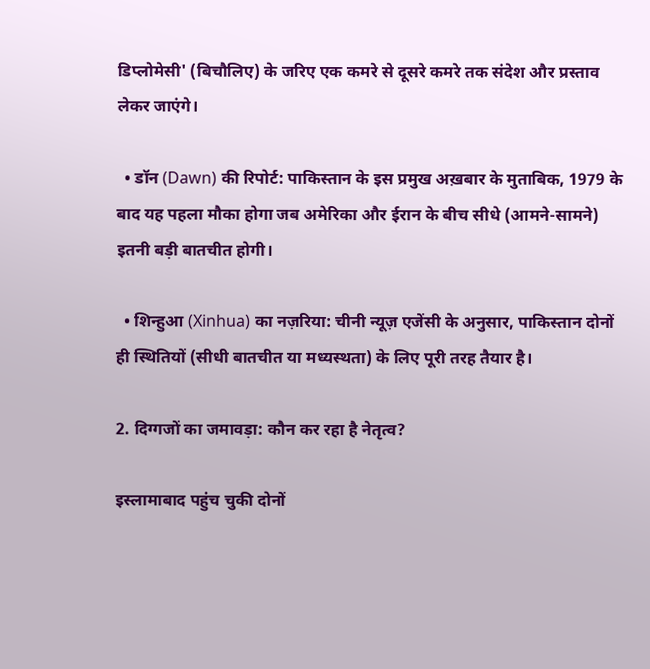डिप्लोमेसी' (बिचौलिए) के जरिए एक कमरे से दूसरे कमरे तक संदेश और प्रस्ताव लेकर जाएंगे।

  • डॉन (Dawn) की रिपोर्ट: पाकिस्तान के इस प्रमुख अख़बार के मुताबिक, 1979 के बाद यह पहला मौका होगा जब अमेरिका और ईरान के बीच सीधे (आमने-सामने) इतनी बड़ी बातचीत होगी।

  • शिन्हुआ (Xinhua) का नज़रिया: चीनी न्यूज़ एजेंसी के अनुसार, पाकिस्तान दोनों ही स्थितियों (सीधी बातचीत या मध्यस्थता) के लिए पूरी तरह तैयार है।

2. दिग्गजों का जमावड़ा: कौन कर रहा है नेतृत्व?

इस्लामाबाद पहुंच चुकी दोनों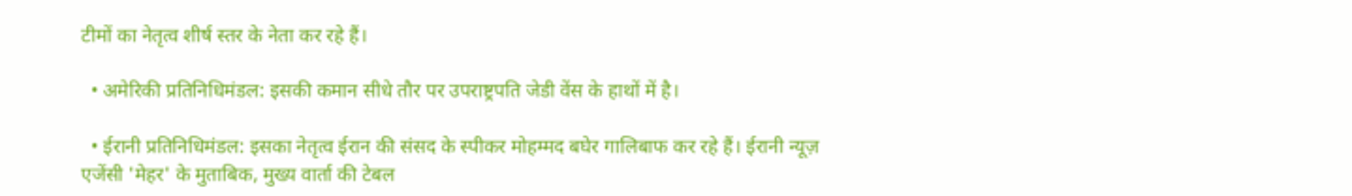टीमों का नेतृत्व शीर्ष स्तर के नेता कर रहे हैं।

  • अमेरिकी प्रतिनिधिमंडल: इसकी कमान सीधे तौर पर उपराष्ट्रपति जेडी वेंस के हाथों में है।

  • ईरानी प्रतिनिधिमंडल: इसका नेतृत्व ईरान की संसद के स्पीकर मोहम्मद बघेर गालिबाफ कर रहे हैं। ईरानी न्यूज़ एजेंसी 'मेहर' के मुताबिक, मुख्य वार्ता की टेबल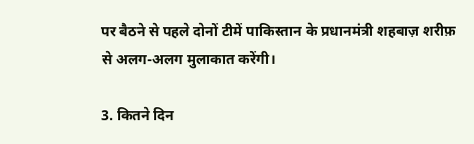पर बैठने से पहले दोनों टीमें पाकिस्तान के प्रधानमंत्री शहबाज़ शरीफ़ से अलग-अलग मुलाकात करेंगी।

3. कितने दिन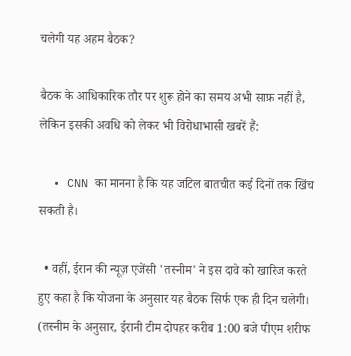चलेगी यह अहम बैठक?

बैठक के आधिकारिक तौर पर शुरू होने का समय अभी साफ़ नहीं है, लेकिन इसकी अवधि को लेकर भी विरोधाभासी खबरें हैं:

  • CNN का मानना है कि यह जटिल बातचीत कई दिनों तक खिंच सकती है।

  • वहीं, ईरान की न्यूज़ एजेंसी 'तस्नीम' ने इस दावे को खारिज करते हुए कहा है कि योजना के अनुसार यह बैठक सिर्फ एक ही दिन चलेगी। (तस्नीम के अनुसार, ईरानी टीम दोपहर करीब 1:00 बजे पीएम शरीफ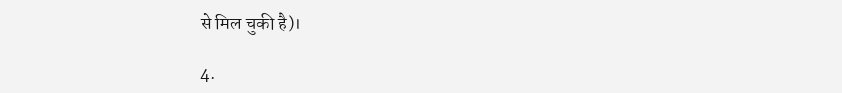से मिल चुकी है)।

4.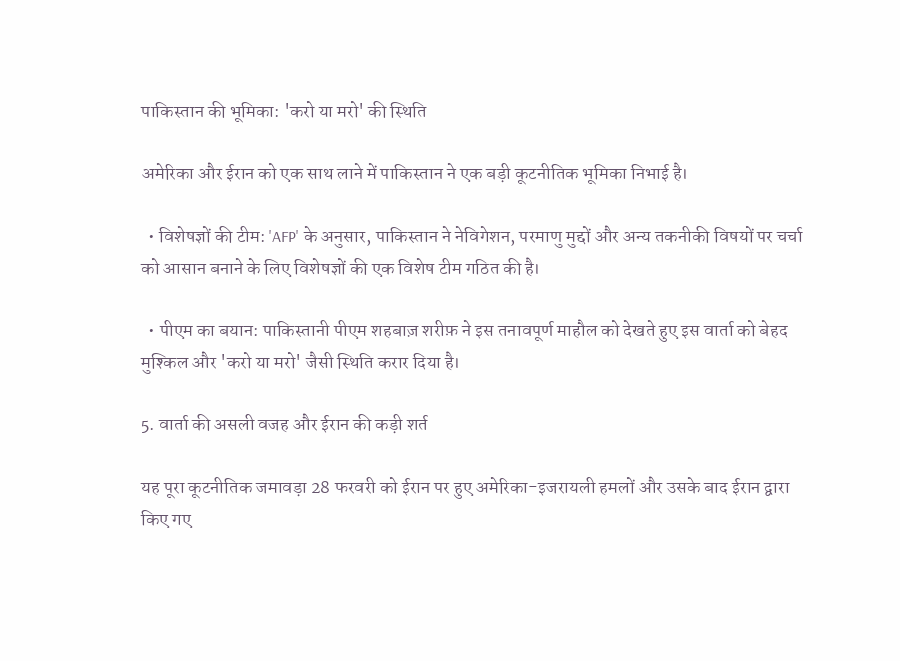पाकिस्तान की भूमिका: 'करो या मरो' की स्थिति

अमेरिका और ईरान को एक साथ लाने में पाकिस्तान ने एक बड़ी कूटनीतिक भूमिका निभाई है।

  • विशेषज्ञों की टीम: 'AFP' के अनुसार, पाकिस्तान ने नेविगेशन, परमाणु मुद्दों और अन्य तकनीकी विषयों पर चर्चा को आसान बनाने के लिए विशेषज्ञों की एक विशेष टीम गठित की है।

  • पीएम का बयान: पाकिस्तानी पीएम शहबाज़ शरीफ़ ने इस तनावपूर्ण माहौल को देखते हुए इस वार्ता को बेहद मुश्किल और 'करो या मरो' जैसी स्थिति करार दिया है।

5. वार्ता की असली वजह और ईरान की कड़ी शर्त

यह पूरा कूटनीतिक जमावड़ा 28 फरवरी को ईरान पर हुए अमेरिका-इजरायली हमलों और उसके बाद ईरान द्वारा किए गए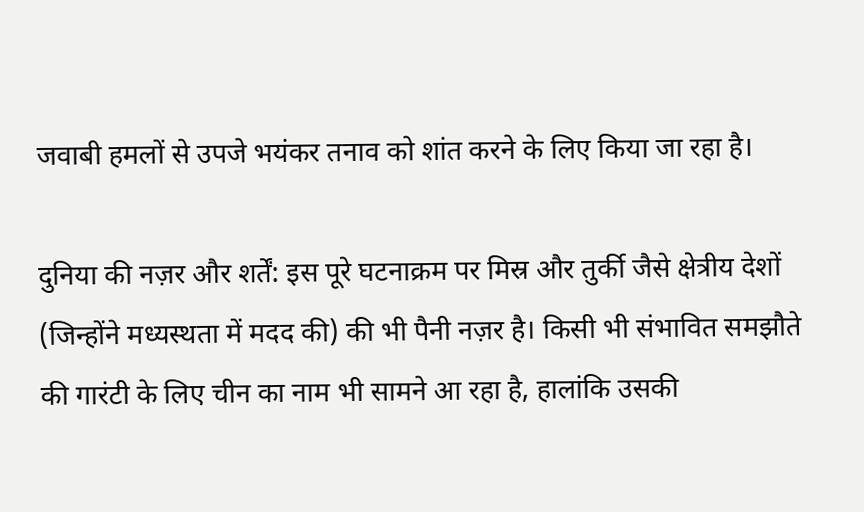जवाबी हमलों से उपजे भयंकर तनाव को शांत करने के लिए किया जा रहा है।

दुनिया की नज़र और शर्तें: इस पूरे घटनाक्रम पर मिस्र और तुर्की जैसे क्षेत्रीय देशों (जिन्होंने मध्यस्थता में मदद की) की भी पैनी नज़र है। किसी भी संभावित समझौते की गारंटी के लिए चीन का नाम भी सामने आ रहा है, हालांकि उसकी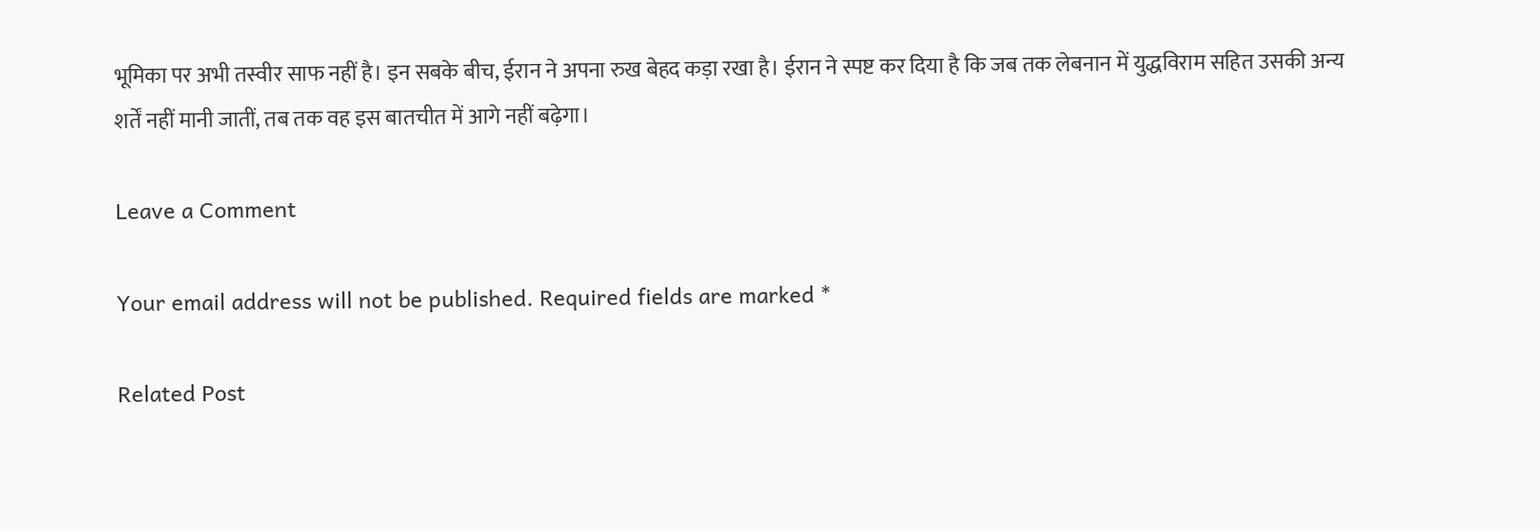भूमिका पर अभी तस्वीर साफ नहीं है। इन सबके बीच, ईरान ने अपना रुख बेहद कड़ा रखा है। ईरान ने स्पष्ट कर दिया है कि जब तक लेबनान में युद्धविराम सहित उसकी अन्य शर्तें नहीं मानी जातीं, तब तक वह इस बातचीत में आगे नहीं बढ़ेगा।

Leave a Comment

Your email address will not be published. Required fields are marked *

Related Post